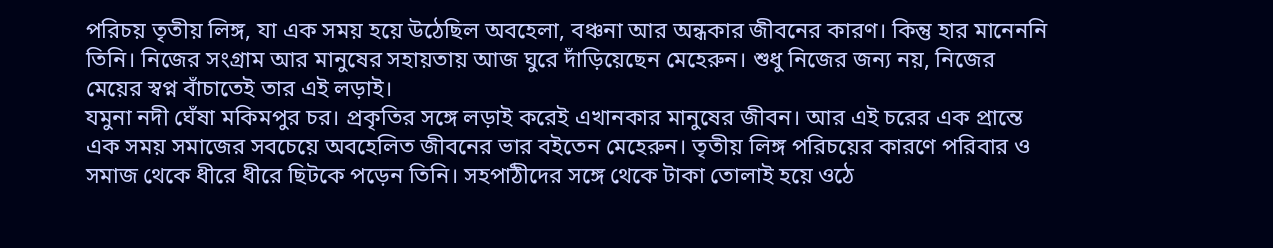পরিচয় তৃতীয় লিঙ্গ, যা এক সময় হয়ে উঠেছিল অবহেলা, বঞ্চনা আর অন্ধকার জীবনের কারণ। কিন্তু হার মানেননি তিনি। নিজের সংগ্রাম আর মানুষের সহায়তায় আজ ঘুরে দাঁড়িয়েছেন মেহেরুন। শুধু নিজের জন্য নয়, নিজের মেয়ের স্বপ্ন বাঁচাতেই তার এই লড়াই।
যমুনা নদী ঘেঁষা মকিমপুর চর। প্রকৃতির সঙ্গে লড়াই করেই এখানকার মানুষের জীবন। আর এই চরের এক প্রান্তে এক সময় সমাজের সবচেয়ে অবহেলিত জীবনের ভার বইতেন মেহেরুন। তৃতীয় লিঙ্গ পরিচয়ের কারণে পরিবার ও সমাজ থেকে ধীরে ধীরে ছিটকে পড়েন তিনি। সহপাঠীদের সঙ্গে থেকে টাকা তোলাই হয়ে ওঠে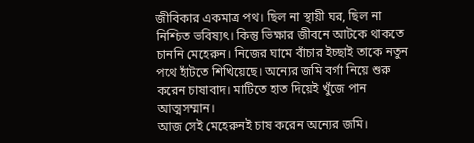জীবিকার একমাত্র পথ। ছিল না স্থায়ী ঘর, ছিল না নিশ্চিত ভবিষ্যৎ। কিন্তু ভিক্ষার জীবনে আটকে থাকতে চাননি মেহেরুন। নিজের ঘামে বাঁচার ইচ্ছাই তাকে নতুন পথে হাঁটতে শিখিয়েছে। অন্যের জমি বর্গা নিয়ে শুরু করেন চাষাবাদ। মাটিতে হাত দিয়েই খুঁজে পান আত্মসম্মান।
আজ সেই মেহেরুনই চাষ করেন অন্যের জমি।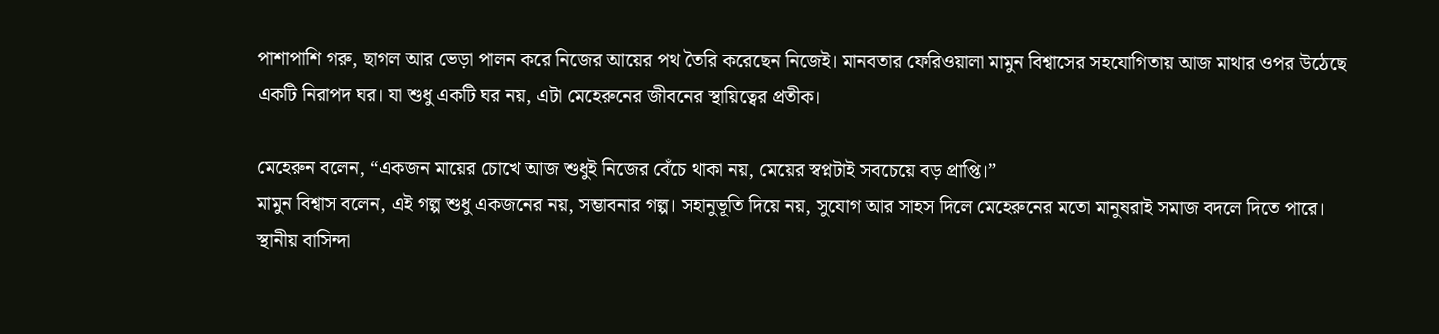পাশাপাশি গরু, ছাগল আর ভেড়া পালন করে নিজের আয়ের পথ তৈরি করেছেন নিজেই। মানবতার ফেরিওয়ালা মামুন বিশ্বাসের সহযোগিতায় আজ মাথার ওপর উঠেছে একটি নিরাপদ ঘর। যা শুধু একটি ঘর নয়, এটা মেহেরুনের জীবনের স্থায়িত্বের প্রতীক।

মেহেরুন বলেন, “একজন মায়ের চোখে আজ শুধুই নিজের বেঁচে থাকা নয়, মেয়ের স্বপ্নটাই সবচেয়ে বড় প্রাপ্তি।”
মামুন বিশ্বাস বলেন, এই গল্প শুধু একজনের নয়, সম্ভাবনার গল্প। সহানুভূতি দিয়ে নয়, সুযোগ আর সাহস দিলে মেহেরুনের মতো মানুষরাই সমাজ বদলে দিতে পারে।
স্থানীয় বাসিন্দা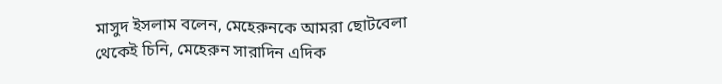মাসুদ ইসলাম বলেন, মেহেরুনকে আমরা ছোটবেলা থেকেই চিনি, মেহেরুন সারাদিন এদিক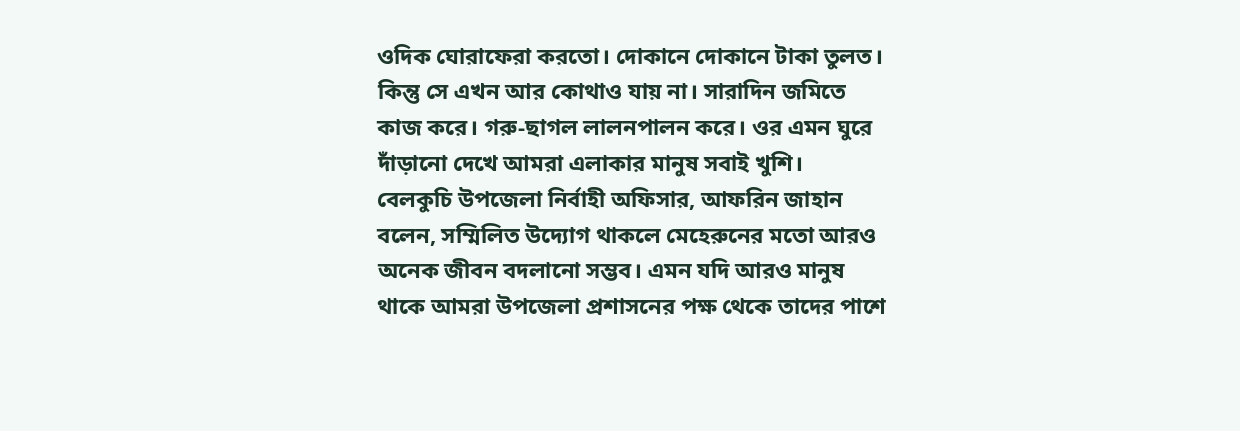ওদিক ঘোরাফেরা করতো। দোকানে দোকানে টাকা তুলত। কিন্তু সে এখন আর কোথাও যায় না। সারাদিন জমিতে কাজ করে। গরু-ছাগল লালনপালন করে। ওর এমন ঘুরে দাঁড়ানো দেখে আমরা এলাকার মানুষ সবাই খুশি।
বেলকুচি উপজেলা নির্বাহী অফিসার, আফরিন জাহান বলেন, সম্মিলিত উদ্যোগ থাকলে মেহেরুনের মতো আরও অনেক জীবন বদলানো সম্ভব। এমন যদি আরও মানুষ থাকে আমরা উপজেলা প্রশাসনের পক্ষ থেকে তাদের পাশে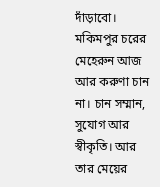দাঁড়াবো।
মকিমপুর চরের মেহেরুন আজ আর করুণা চান না। চান সম্মান, সুযোগ আর স্বীকৃতি। আর তার মেয়ের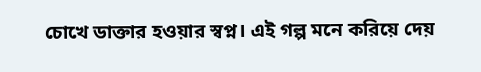চোখে ডাক্তার হওয়ার স্বপ্ন। এই গল্প মনে করিয়ে দেয়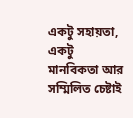একটু সহায়তা, একটু মানবিকতা আর সম্মিলিত চেষ্টাই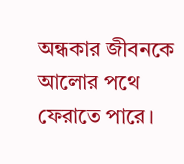অন্ধকার জীবনকে আলোর পথে ফেরাতে পারে।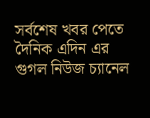সর্বশেষ খবর পেতে দৈনিক এদিন এর গুগল নিউজ চ্যানেল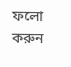ফলো করুন